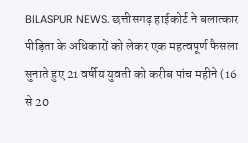BILASPUR NEWS. छत्तीसगढ़ हाईकोर्ट ने बलात्कार पीड़िता के अधिकारों को लेकर एक महत्वपूर्ण फैसला सुनाते हुए 21 वर्षीय युवती को करीब पांच महीने (16 से 20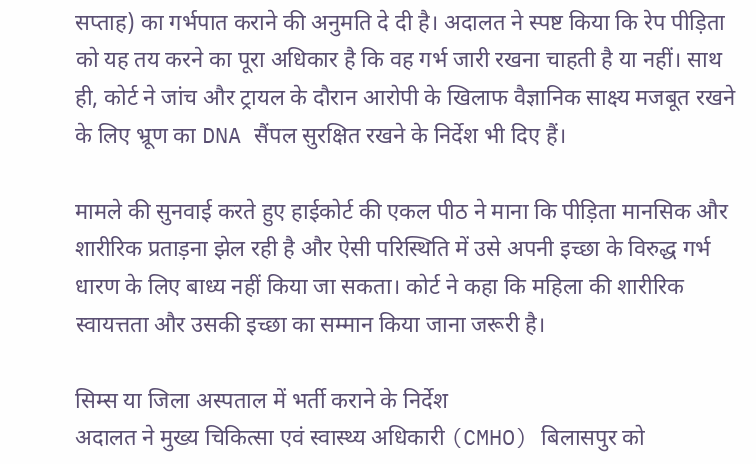सप्ताह) का गर्भपात कराने की अनुमति दे दी है। अदालत ने स्पष्ट किया कि रेप पीड़िता को यह तय करने का पूरा अधिकार है कि वह गर्भ जारी रखना चाहती है या नहीं। साथ ही, कोर्ट ने जांच और ट्रायल के दौरान आरोपी के खिलाफ वैज्ञानिक साक्ष्य मजबूत रखने के लिए भ्रूण का DNA सैंपल सुरक्षित रखने के निर्देश भी दिए हैं।

मामले की सुनवाई करते हुए हाईकोर्ट की एकल पीठ ने माना कि पीड़िता मानसिक और शारीरिक प्रताड़ना झेल रही है और ऐसी परिस्थिति में उसे अपनी इच्छा के विरुद्ध गर्भ धारण के लिए बाध्य नहीं किया जा सकता। कोर्ट ने कहा कि महिला की शारीरिक स्वायत्तता और उसकी इच्छा का सम्मान किया जाना जरूरी है।

सिम्स या जिला अस्पताल में भर्ती कराने के निर्देश
अदालत ने मुख्य चिकित्सा एवं स्वास्थ्य अधिकारी (CMHO) बिलासपुर को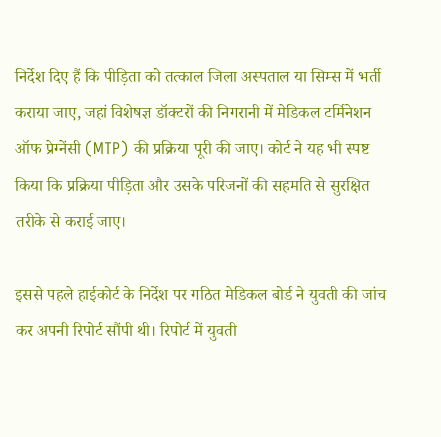निर्देश दिए हैं कि पीड़िता को तत्काल जिला अस्पताल या सिम्स में भर्ती कराया जाए, जहां विशेषज्ञ डॉक्टरों की निगरानी में मेडिकल टर्मिनेशन ऑफ प्रेग्नेंसी (MTP) की प्रक्रिया पूरी की जाए। कोर्ट ने यह भी स्पष्ट किया कि प्रक्रिया पीड़िता और उसके परिजनों की सहमति से सुरक्षित तरीके से कराई जाए।

इससे पहले हाईकोर्ट के निर्देश पर गठित मेडिकल बोर्ड ने युवती की जांच कर अपनी रिपोर्ट सौंपी थी। रिपोर्ट में युवती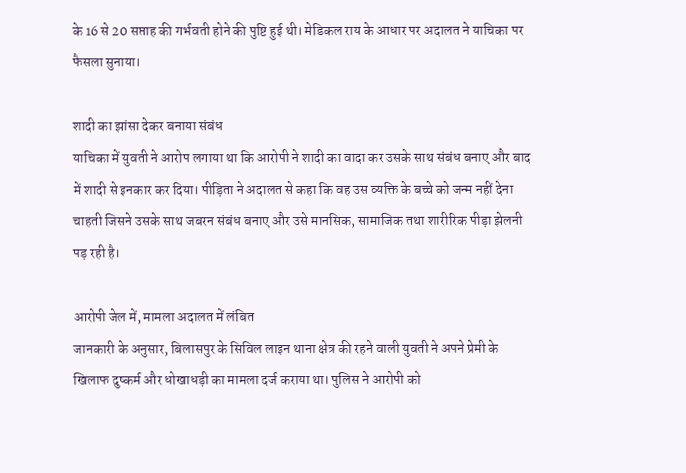के 16 से 20 सप्ताह की गर्भवती होने की पुष्टि हुई थी। मेडिकल राय के आधार पर अदालत ने याचिका पर फैसला सुनाया।

शादी का झांसा देकर बनाया संबंध
याचिका में युवती ने आरोप लगाया था कि आरोपी ने शादी का वादा कर उसके साथ संबंध बनाए और बाद में शादी से इनकार कर दिया। पीड़िता ने अदालत से कहा कि वह उस व्यक्ति के बच्चे को जन्म नहीं देना चाहती जिसने उसके साथ जबरन संबंध बनाए और उसे मानसिक, सामाजिक तथा शारीरिक पीड़ा झेलनी पड़ रही है।

आरोपी जेल में, मामला अदालत में लंबित
जानकारी के अनुसार, बिलासपुर के सिविल लाइन थाना क्षेत्र की रहने वाली युवती ने अपने प्रेमी के खिलाफ दुष्कर्म और धोखाधड़ी का मामला दर्ज कराया था। पुलिस ने आरोपी को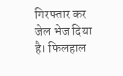गिरफ्तार कर जेल भेज दिया है। फिलहाल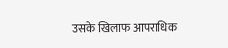उसके खिलाफ आपराधिक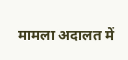मामला अदालत में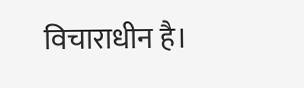विचाराधीन है।